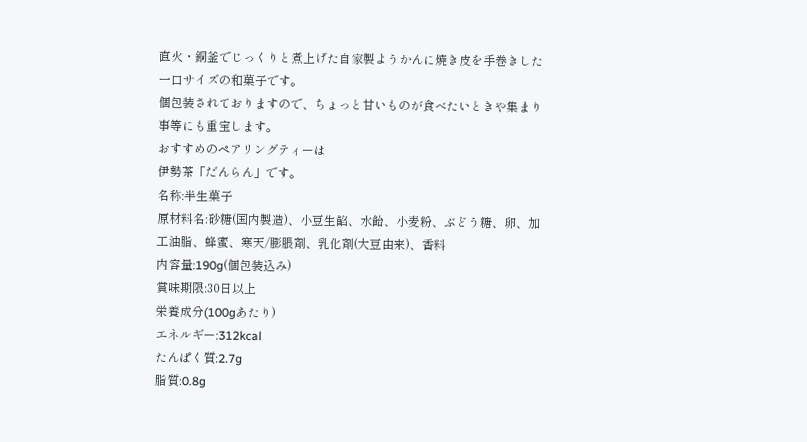直火・銅釜でじっくりと煮上げた自家製ようかんに焼き皮を手巻きした一口サイズの和菓子です。
個包装されておりますので、ちょっと甘いものが食べたいときや集まり事等にも重宝します。
おすすめのペアリングティーは
伊勢茶「だんらん」です。
名称:半生菓子
原材料名:砂糖(国内製造)、小豆生餡、水飴、小麦粉、ぶどう糖、卵、加工油脂、蜂蜜、寒天/膨脹剤、乳化剤(大豆由来)、香料
内容量:190g(個包装込み)
賞味期限:30日以上
栄養成分(100gあたり)
エネルギー:312kcal
たんぱく質:2.7g
脂質:0.8g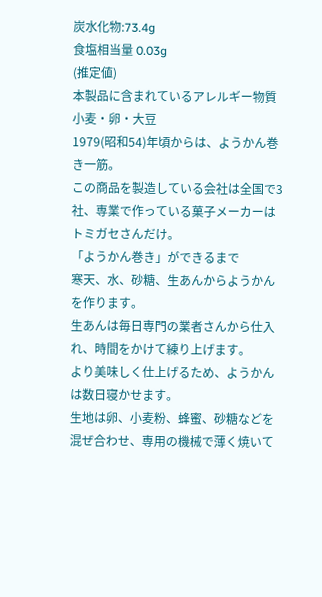炭水化物:73.4g
食塩相当量 0.03g
(推定値)
本製品に含まれているアレルギー物質
小麦・卵・大豆
1979(昭和54)年頃からは、ようかん巻き一筋。
この商品を製造している会社は全国で3社、専業で作っている菓子メーカーはトミガセさんだけ。
「ようかん巻き」ができるまで
寒天、水、砂糖、生あんからようかんを作ります。
生あんは毎日専門の業者さんから仕入れ、時間をかけて練り上げます。
より美味しく仕上げるため、ようかんは数日寝かせます。
生地は卵、小麦粉、蜂蜜、砂糖などを混ぜ合わせ、専用の機械で薄く焼いて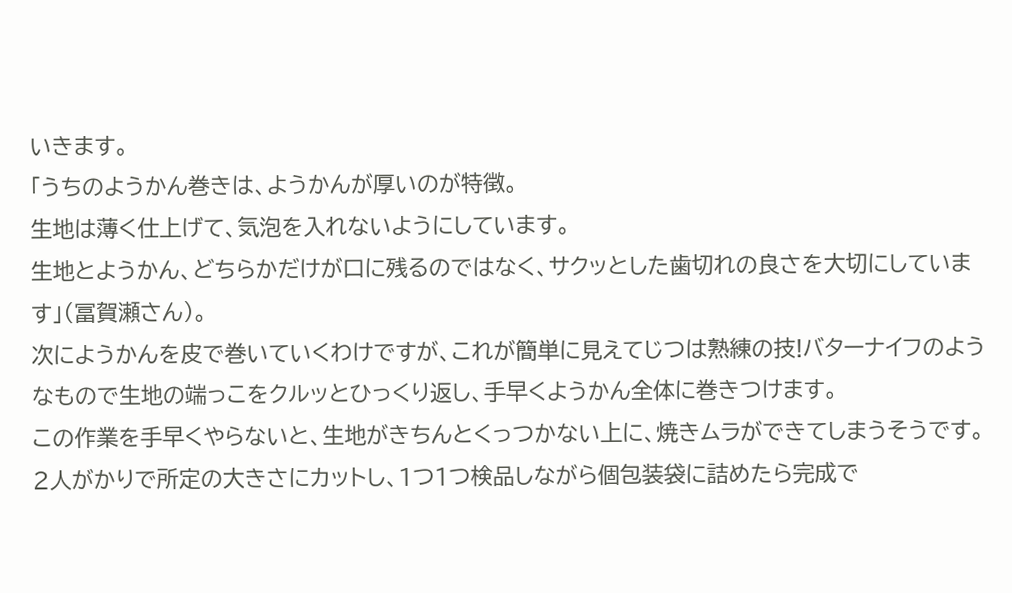いきます。
「うちのようかん巻きは、ようかんが厚いのが特徴。
生地は薄く仕上げて、気泡を入れないようにしています。
生地とようかん、どちらかだけが口に残るのではなく、サクッとした歯切れの良さを大切にしています」(冨賀瀬さん)。
次にようかんを皮で巻いていくわけですが、これが簡単に見えてじつは熟練の技!バターナイフのようなもので生地の端っこをクルッとひっくり返し、手早くようかん全体に巻きつけます。
この作業を手早くやらないと、生地がきちんとくっつかない上に、焼きムラができてしまうそうです。
2人がかりで所定の大きさにカットし、1つ1つ検品しながら個包装袋に詰めたら完成で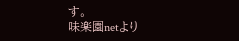す。
味楽園netより